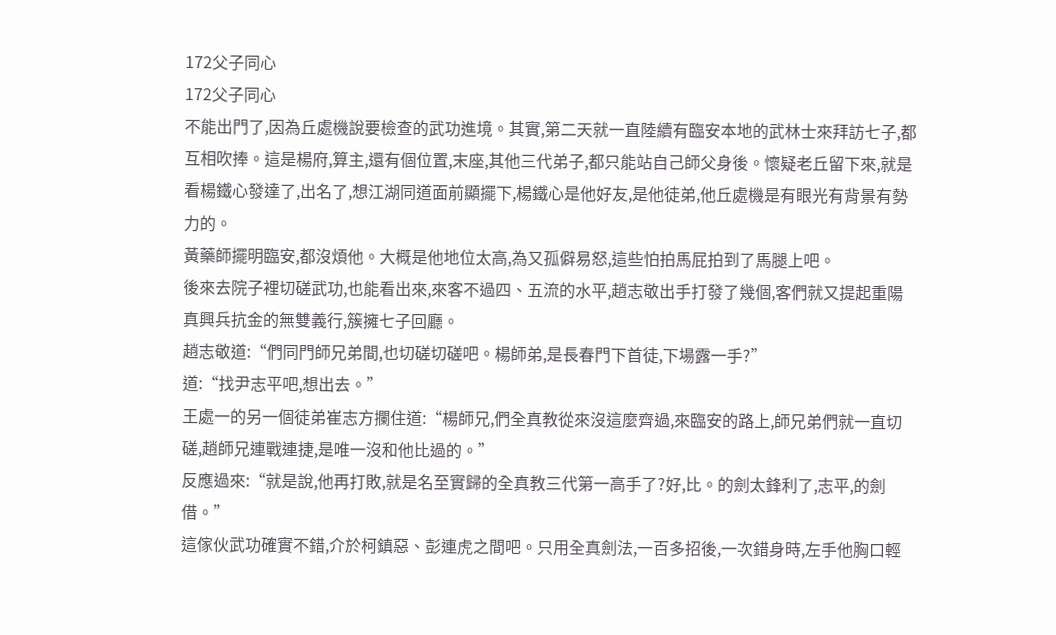172父子同心
172父子同心
不能出門了,因為丘處機說要檢查的武功進境。其實,第二天就一直陸續有臨安本地的武林士來拜訪七子,都互相吹捧。這是楊府,算主,還有個位置,末座,其他三代弟子,都只能站自己師父身後。懷疑老丘留下來,就是看楊鐵心發達了,出名了,想江湖同道面前顯擺下,楊鐵心是他好友,是他徒弟,他丘處機是有眼光有背景有勢力的。
黃藥師擺明臨安,都沒煩他。大概是他地位太高,為又孤僻易怒,這些怕拍馬屁拍到了馬腿上吧。
後來去院子裡切磋武功,也能看出來,來客不過四、五流的水平,趙志敬出手打發了幾個,客們就又提起重陽真興兵抗金的無雙義行,簇擁七子回廳。
趙志敬道:“們同門師兄弟間,也切磋切磋吧。楊師弟,是長春門下首徒,下場露一手?”
道:“找尹志平吧,想出去。”
王處一的另一個徒弟崔志方攔住道:“楊師兄,們全真教從來沒這麼齊過,來臨安的路上,師兄弟們就一直切磋,趙師兄連戰連捷,是唯一沒和他比過的。”
反應過來:“就是說,他再打敗,就是名至實歸的全真教三代第一高手了?好,比。的劍太鋒利了,志平,的劍借。”
這傢伙武功確實不錯,介於柯鎮惡、彭連虎之間吧。只用全真劍法,一百多招後,一次錯身時,左手他胸口輕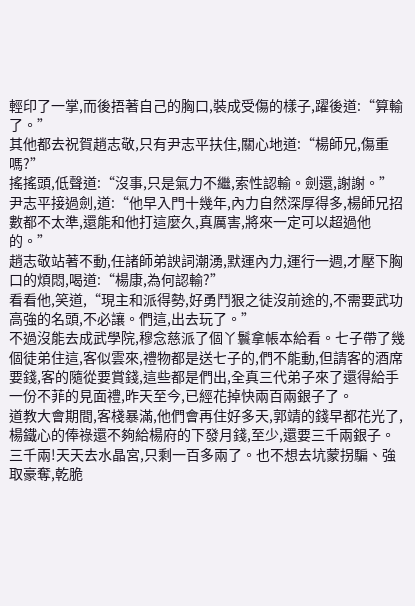輕印了一掌,而後捂著自己的胸口,裝成受傷的樣子,躍後道:“算輸了。”
其他都去祝賀趙志敬,只有尹志平扶住,關心地道:“楊師兄,傷重嗎?”
搖搖頭,低聲道:“沒事,只是氣力不繼,索性認輸。劍還,謝謝。”
尹志平接過劍,道:“他早入門十幾年,內力自然深厚得多,楊師兄招數都不太準,還能和他打這麼久,真厲害,將來一定可以超過他的。”
趙志敬站著不動,任諸師弟諛詞潮湧,默運內力,運行一週,才壓下胸口的煩悶,喝道:“楊康,為何認輸?”
看看他,笑道,“現主和派得勢,好勇鬥狠之徒沒前途的,不需要武功高強的名頭,不必讓。們這,出去玩了。”
不過沒能去成武學院,穆念慈派了個丫鬟拿帳本給看。七子帶了幾個徒弟住這,客似雲來,禮物都是送七子的,們不能動,但請客的酒席要錢,客的隨從要賞錢,這些都是們出,全真三代弟子來了還得給手一份不菲的見面禮,昨天至今,已經花掉快兩百兩銀子了。
道教大會期間,客棧暴滿,他們會再住好多天,郭靖的錢早都花光了,楊鐵心的俸祿還不夠給楊府的下發月錢,至少,還要三千兩銀子。
三千兩!天天去水晶宮,只剩一百多兩了。也不想去坑蒙拐騙、強取豪奪,乾脆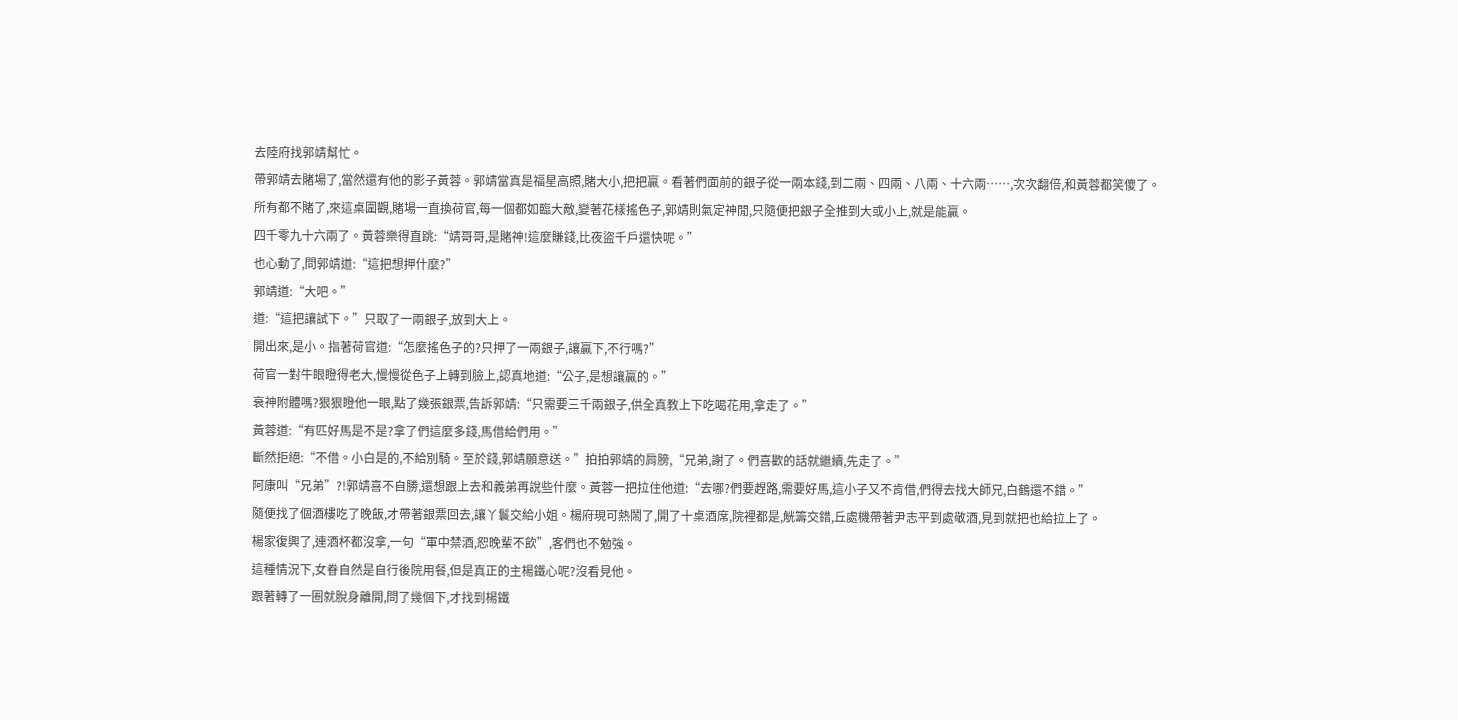去陸府找郭靖幫忙。
帶郭靖去賭場了,當然還有他的影子黃蓉。郭靖當真是福星高照,賭大小,把把贏。看著們面前的銀子從一兩本錢,到二兩、四兩、八兩、十六兩……,次次翻倍,和黃蓉都笑傻了。
所有都不賭了,來這桌圍觀,賭場一直換荷官,每一個都如臨大敵,變著花樣搖色子,郭靖則氣定神閒,只隨便把銀子全推到大或小上,就是能贏。
四千零九十六兩了。黃蓉樂得直跳:“靖哥哥,是賭神!這麼賺錢,比夜盜千戶還快呢。”
也心動了,問郭靖道:“這把想押什麼?”
郭靖道:“大吧。”
道:“這把讓試下。”只取了一兩銀子,放到大上。
開出來,是小。指著荷官道:“怎麼搖色子的?只押了一兩銀子,讓贏下,不行嗎?”
荷官一對牛眼瞪得老大,慢慢從色子上轉到臉上,認真地道:“公子,是想讓贏的。”
衰神附體嗎?狠狠瞪他一眼,點了幾張銀票,告訴郭靖:“只需要三千兩銀子,供全真教上下吃喝花用,拿走了。”
黃蓉道:“有匹好馬是不是?拿了們這麼多錢,馬借給們用。”
斷然拒絕:“不借。小白是的,不給別騎。至於錢,郭靖願意送。”拍拍郭靖的肩膀,“兄弟,謝了。們喜歡的話就繼續,先走了。”
阿康叫“兄弟”?!郭靖喜不自勝,還想跟上去和義弟再說些什麼。黃蓉一把拉住他道:“去哪?們要趕路,需要好馬,這小子又不肯借,們得去找大師兄,白鶴還不錯。”
隨便找了個酒樓吃了晚飯,才帶著銀票回去,讓丫鬟交給小姐。楊府現可熱鬧了,開了十桌酒席,院裡都是,觥籌交錯,丘處機帶著尹志平到處敬酒,見到就把也給拉上了。
楊家復興了,連酒杯都沒拿,一句“軍中禁酒,恕晚輩不飲”,客們也不勉強。
這種情況下,女眷自然是自行後院用餐,但是真正的主楊鐵心呢?沒看見他。
跟著轉了一圈就脫身離開,問了幾個下,才找到楊鐵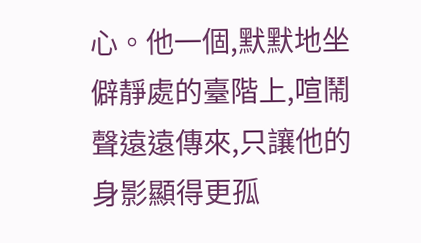心。他一個,默默地坐僻靜處的臺階上,喧鬧聲遠遠傳來,只讓他的身影顯得更孤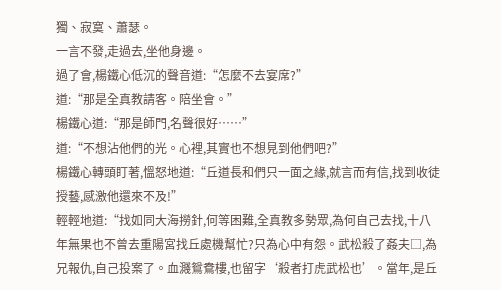獨、寂寞、蕭瑟。
一言不發,走過去,坐他身邊。
過了會,楊鐵心低沉的聲音道:“怎麼不去宴席?”
道:“那是全真教請客。陪坐會。”
楊鐵心道:“那是師門,名聲很好……”
道:“不想沾他們的光。心裡,其實也不想見到他們吧?”
楊鐵心轉頭盯著,慍怒地道:“丘道長和們只一面之緣,就言而有信,找到收徒授藝,感激他還來不及!”
輕輕地道:“找如同大海撈針,何等困難,全真教多勢眾,為何自己去找,十八年無果也不曾去重陽宮找丘處機幫忙?只為心中有怨。武松殺了姦夫□,為兄報仇,自己投案了。血濺鴛鴦樓,也留字‘殺者打虎武松也’。當年,是丘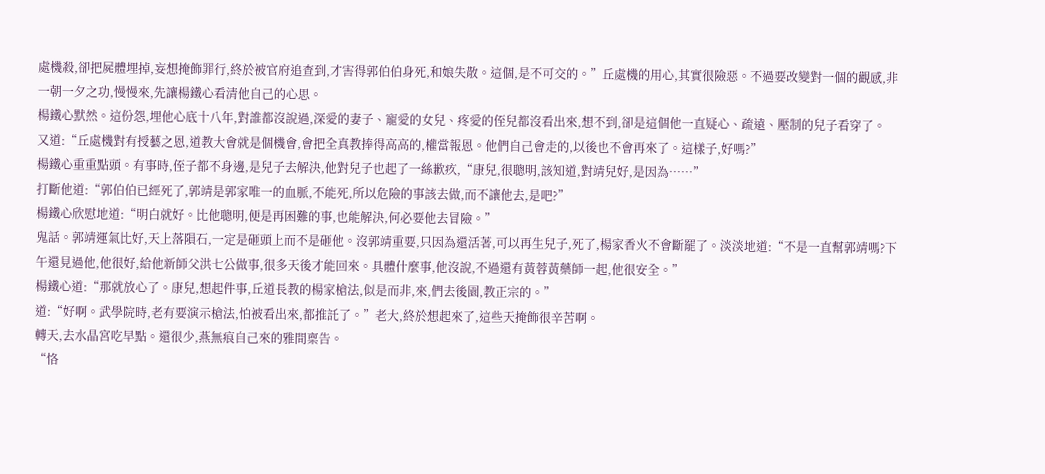處機殺,卻把屍體埋掉,妄想掩飾罪行,終於被官府追查到,才害得郭伯伯身死,和娘失散。這個,是不可交的。”丘處機的用心,其實很險惡。不過要改變對一個的觀感,非一朝一夕之功,慢慢來,先讓楊鐵心看清他自己的心思。
楊鐵心默然。這份怨,埋他心底十八年,對誰都沒說過,深愛的妻子、寵愛的女兒、疼愛的侄兒都沒看出來,想不到,卻是這個他一直疑心、疏遠、壓制的兒子看穿了。
又道:“丘處機對有授藝之恩,道教大會就是個機會,會把全真教捧得高高的,權當報恩。他們自己會走的,以後也不會再來了。這樣子,好嗎?”
楊鐵心重重點頭。有事時,侄子都不身邊,是兒子去解決,他對兒子也起了一絲歉疚,“康兒,很聰明,該知道,對靖兒好,是因為……”
打斷他道:“郭伯伯已經死了,郭靖是郭家唯一的血脈,不能死,所以危險的事該去做,而不讓他去,是吧?”
楊鐵心欣慰地道:“明白就好。比他聰明,便是再困難的事,也能解決,何必要他去冒險。”
鬼話。郭靖運氣比好,天上落隕石,一定是砸頭上而不是砸他。沒郭靖重要,只因為還活著,可以再生兒子,死了,楊家香火不會斷罷了。淡淡地道:“不是一直幫郭靖嗎?下午還見過他,他很好,給他新師父洪七公做事,很多天後才能回來。具體什麼事,他沒說,不過還有黃蓉黃藥師一起,他很安全。”
楊鐵心道:“那就放心了。康兒,想起件事,丘道長教的楊家槍法,似是而非,來,們去後園,教正宗的。”
道:“好啊。武學院時,老有要演示槍法,怕被看出來,都推託了。”老大,終於想起來了,這些天掩飾很辛苦啊。
轉天,去水晶宮吃早點。還很少,燕無痕自己來的雅間稟告。
“恪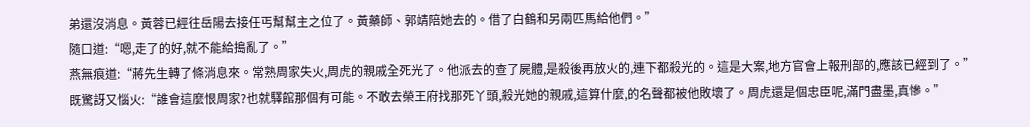弟還沒消息。黃蓉已經往岳陽去接任丐幫幫主之位了。黃藥師、郭靖陪她去的。借了白鶴和另兩匹馬給他們。”
隨口道:“嗯,走了的好,就不能給搗亂了。”
燕無痕道:“蔣先生轉了條消息來。常熟周家失火,周虎的親戚全死光了。他派去的查了屍體,是殺後再放火的,連下都殺光的。這是大案,地方官會上報刑部的,應該已經到了。”
既驚訝又惱火:“誰會這麼恨周家?也就驛館那個有可能。不敢去榮王府找那死丫頭,殺光她的親戚,這算什麼,的名聲都被他敗壞了。周虎還是個忠臣呢,滿門盡墨,真慘。”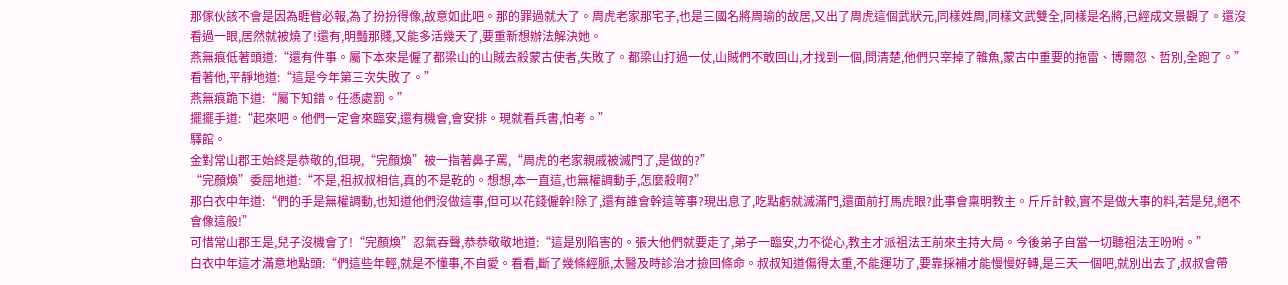那傢伙該不會是因為睚眥必報,為了扮扮得像,故意如此吧。那的罪過就大了。周虎老家那宅子,也是三國名將周瑜的故居,又出了周虎這個武狀元,同樣姓周,同樣文武雙全,同樣是名將,已經成文景觀了。還沒看過一眼,居然就被燒了!還有,明豔那賤,又能多活幾天了,要重新想辦法解決她。
燕無痕低著頭道:“還有件事。屬下本來是僱了都梁山的山賊去殺蒙古使者,失敗了。都梁山打過一仗,山賊們不敢回山,才找到一個,問清楚,他們只宰掉了雜魚,蒙古中重要的拖雷、博爾忽、哲別,全跑了。”
看著他,平靜地道:“這是今年第三次失敗了。”
燕無痕跪下道:“屬下知錯。任憑處罰。”
擺擺手道:“起來吧。他們一定會來臨安,還有機會,會安排。現就看兵書,怕考。”
驛館。
金對常山郡王始終是恭敬的,但現,“完顏煥”被一指著鼻子罵,“周虎的老家親戚被滅門了,是做的?”
“完顏煥”委屈地道:“不是,祖叔叔相信,真的不是乾的。想想,本一直這,也無權調動手,怎麼殺啊?”
那白衣中年道:“們的手是無權調動,也知道他們沒做這事,但可以花錢僱幹!除了,還有誰會幹這等事?現出息了,吃點虧就滅滿門,還面前打馬虎眼?此事會稟明教主。斤斤計較,實不是做大事的料,若是兒,絕不會像這般!”
可惜常山郡王是,兒子沒機會了!“完顏煥”忍氣吞聲,恭恭敬敬地道:“這是別陷害的。張大他們就要走了,弟子一臨安,力不從心,教主才派祖法王前來主持大局。今後弟子自當一切聽祖法王吩咐。”
白衣中年這才滿意地點頭:“們這些年輕,就是不懂事,不自愛。看看,斷了幾條經脈,太醫及時診治才撿回條命。叔叔知道傷得太重,不能運功了,要靠採補才能慢慢好轉,是三天一個吧,就別出去了,叔叔會帶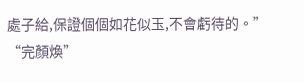處子給,保證個個如花似玉,不會虧待的。”
“完顏煥”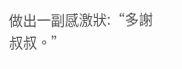做出一副感激狀:“多謝叔叔。”